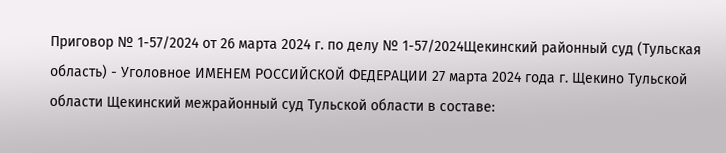Приговор № 1-57/2024 от 26 марта 2024 г. по делу № 1-57/2024Щекинский районный суд (Тульская область) - Уголовное ИМЕНЕМ РОССИЙСКОЙ ФЕДЕРАЦИИ 27 марта 2024 года г. Щекино Тульской области Щекинский межрайонный суд Тульской области в составе: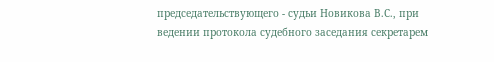председательствующего - судьи Новикова В.С., при ведении протокола судебного заседания секретарем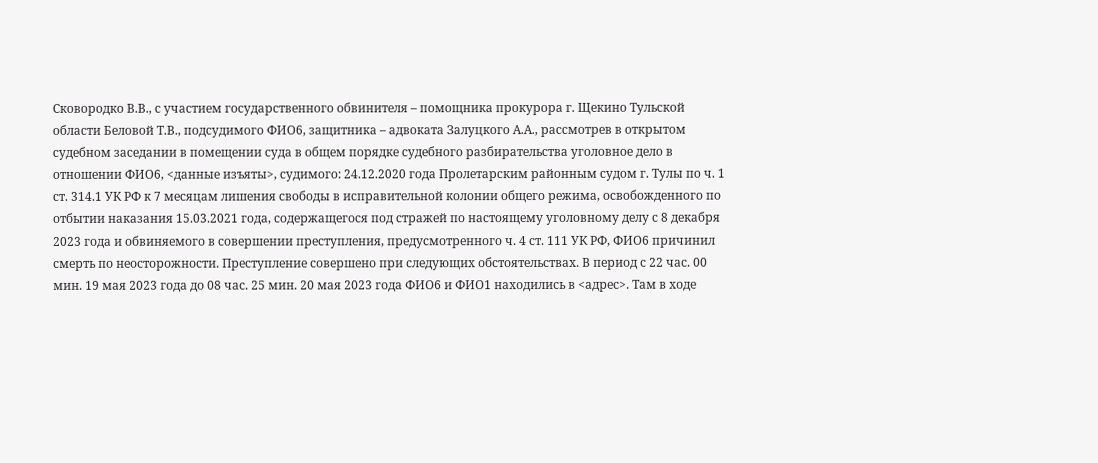Сковородко В.В., с участием государственного обвинителя – помощника прокурора г. Щекино Тульской области Беловой Т.В., подсудимого ФИО6, защитника – адвоката Залуцкого А.А., рассмотрев в открытом судебном заседании в помещении суда в общем порядке судебного разбирательства уголовное дело в отношении ФИО6, <данные изъяты>, судимого: 24.12.2020 года Пролетарским районным судом г. Тулы по ч. 1 ст. 314.1 УК РФ к 7 месяцам лишения свободы в исправительной колонии общего режима, освобожденного по отбытии наказания 15.03.2021 года, содержащегося под стражей по настоящему уголовному делу с 8 декабря 2023 года и обвиняемого в совершении преступления, предусмотренного ч. 4 ст. 111 УК РФ, ФИО6 причинил смерть по неосторожности. Преступление совершено при следующих обстоятельствах. В период с 22 час. 00 мин. 19 мая 2023 года до 08 час. 25 мин. 20 мая 2023 года ФИО6 и ФИО1 находились в <адрес>. Там в ходе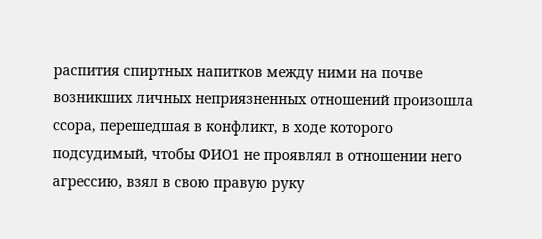распития спиртных напитков между ними на почве возникших личных неприязненных отношений произошла ссора, перешедшая в конфликт, в ходе которого подсудимый, чтобы ФИО1 не проявлял в отношении него агрессию, взял в свою правую руку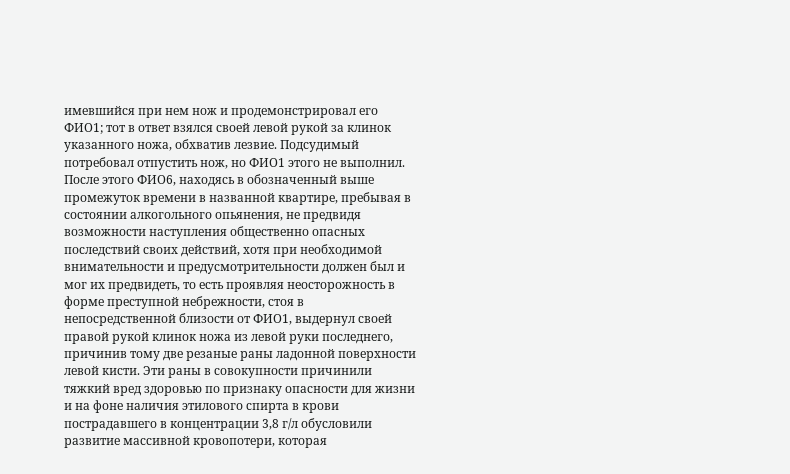имевшийся при нем нож и продемонстрировал его ФИО1; тот в ответ взялся своей левой рукой за клинок указанного ножа, обхватив лезвие. Подсудимый потребовал отпустить нож, но ФИО1 этого не выполнил. После этого ФИО6, находясь в обозначенный выше промежуток времени в названной квартире, пребывая в состоянии алкогольного опьянения, не предвидя возможности наступления общественно опасных последствий своих действий, хотя при необходимой внимательности и предусмотрительности должен был и мог их предвидеть, то есть проявляя неосторожность в форме преступной небрежности, стоя в непосредственной близости от ФИО1, выдернул своей правой рукой клинок ножа из левой руки последнего, причинив тому две резаные раны ладонной поверхности левой кисти. Эти раны в совокупности причинили тяжкий вред здоровью по признаку опасности для жизни и на фоне наличия этилового спирта в крови пострадавшего в концентрации 3,8 г/л обусловили развитие массивной кровопотери, которая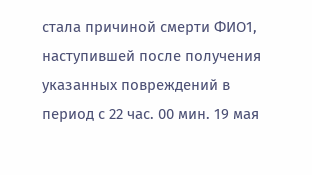стала причиной смерти ФИО1, наступившей после получения указанных повреждений в период с 22 час. 00 мин. 19 мая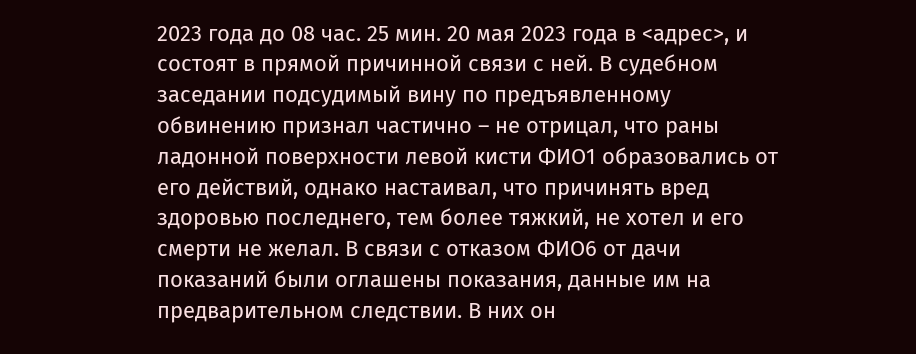2023 года до 08 час. 25 мин. 20 мая 2023 года в <адрес>, и состоят в прямой причинной связи с ней. В судебном заседании подсудимый вину по предъявленному обвинению признал частично – не отрицал, что раны ладонной поверхности левой кисти ФИО1 образовались от его действий, однако настаивал, что причинять вред здоровью последнего, тем более тяжкий, не хотел и его смерти не желал. В связи с отказом ФИО6 от дачи показаний были оглашены показания, данные им на предварительном следствии. В них он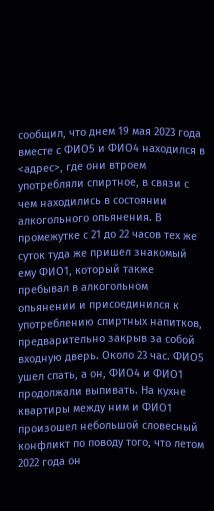сообщил, что днем 19 мая 2023 года вместе с ФИО5 и ФИО4 находился в <адрес>, где они втроем употребляли спиртное, в связи с чем находились в состоянии алкогольного опьянения. В промежутке с 21 до 22 часов тех же суток туда же пришел знакомый ему ФИО1, который также пребывал в алкогольном опьянении и присоединился к употреблению спиртных напитков, предварительно закрыв за собой входную дверь. Около 23 час. ФИО5 ушел спать, а он, ФИО4 и ФИО1 продолжали выпивать. На кухне квартиры между ним и ФИО1 произошел небольшой словесный конфликт по поводу того, что летом 2022 года он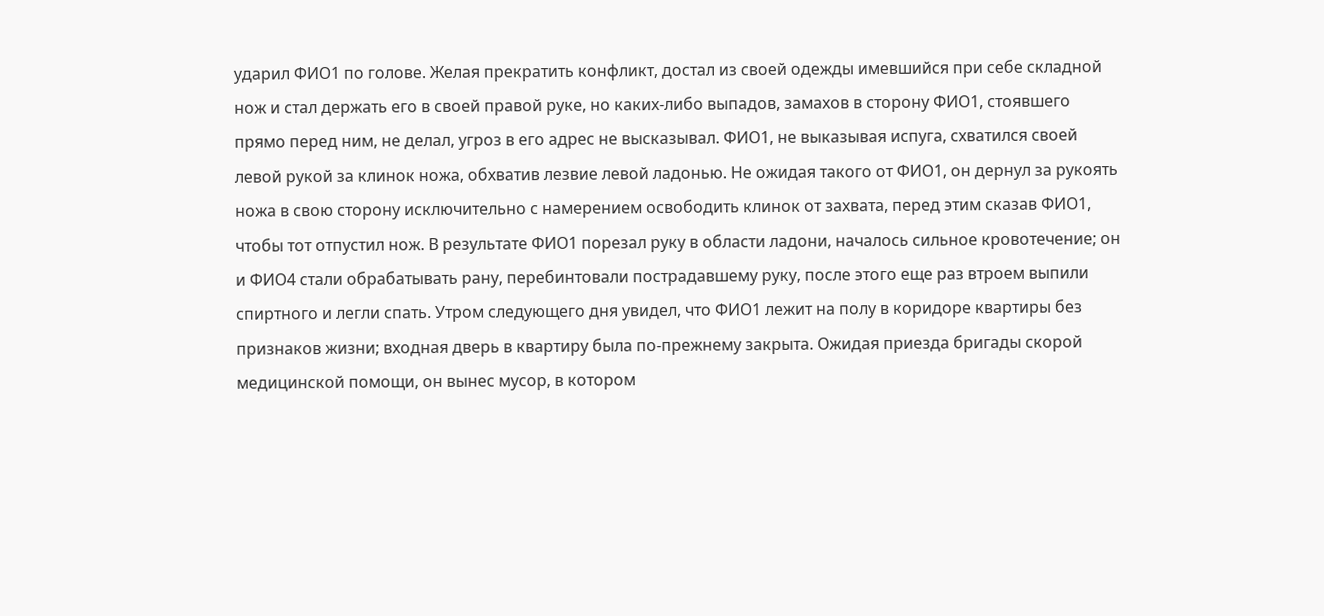ударил ФИО1 по голове. Желая прекратить конфликт, достал из своей одежды имевшийся при себе складной нож и стал держать его в своей правой руке, но каких-либо выпадов, замахов в сторону ФИО1, стоявшего прямо перед ним, не делал, угроз в его адрес не высказывал. ФИО1, не выказывая испуга, схватился своей левой рукой за клинок ножа, обхватив лезвие левой ладонью. Не ожидая такого от ФИО1, он дернул за рукоять ножа в свою сторону исключительно с намерением освободить клинок от захвата, перед этим сказав ФИО1, чтобы тот отпустил нож. В результате ФИО1 порезал руку в области ладони, началось сильное кровотечение; он и ФИО4 стали обрабатывать рану, перебинтовали пострадавшему руку, после этого еще раз втроем выпили спиртного и легли спать. Утром следующего дня увидел, что ФИО1 лежит на полу в коридоре квартиры без признаков жизни; входная дверь в квартиру была по-прежнему закрыта. Ожидая приезда бригады скорой медицинской помощи, он вынес мусор, в котором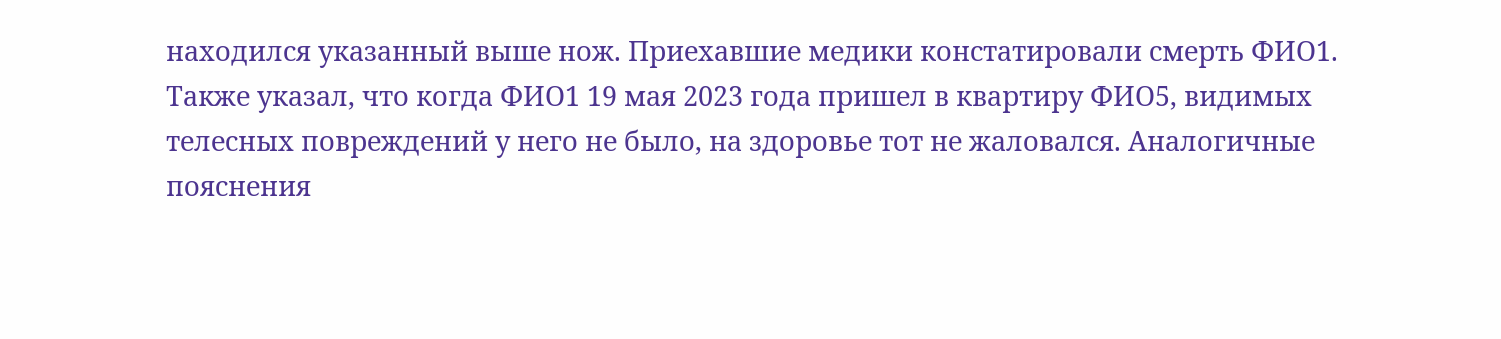находился указанный выше нож. Приехавшие медики констатировали смерть ФИО1. Также указал, что когда ФИО1 19 мая 2023 года пришел в квартиру ФИО5, видимых телесных повреждений у него не было, на здоровье тот не жаловался. Аналогичные пояснения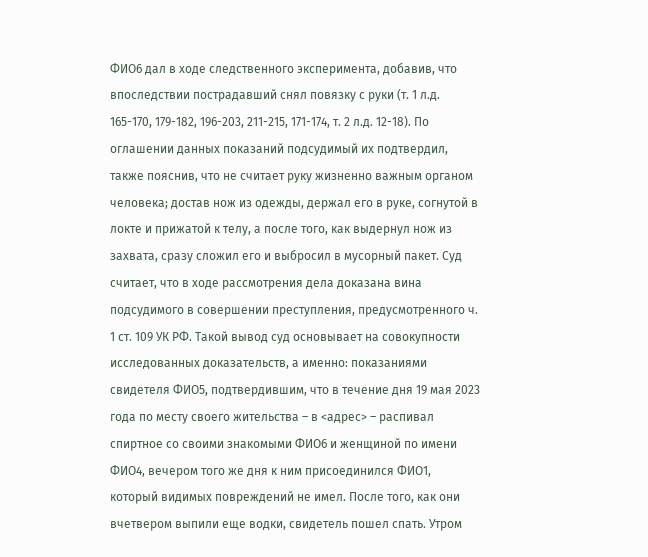ФИО6 дал в ходе следственного эксперимента, добавив, что впоследствии пострадавший снял повязку с руки (т. 1 л.д. 165-170, 179-182, 196-203, 211-215, 171-174, т. 2 л.д. 12-18). По оглашении данных показаний подсудимый их подтвердил, также пояснив, что не считает руку жизненно важным органом человека; достав нож из одежды, держал его в руке, согнутой в локте и прижатой к телу, а после того, как выдернул нож из захвата, сразу сложил его и выбросил в мусорный пакет. Суд считает, что в ходе рассмотрения дела доказана вина подсудимого в совершении преступления, предусмотренного ч. 1 ст. 109 УК РФ. Такой вывод суд основывает на совокупности исследованных доказательств, а именно: показаниями свидетеля ФИО5, подтвердившим, что в течение дня 19 мая 2023 года по месту своего жительства – в <адрес> – распивал спиртное со своими знакомыми ФИО6 и женщиной по имени ФИО4, вечером того же дня к ним присоединился ФИО1, который видимых повреждений не имел. После того, как они вчетвером выпили еще водки, свидетель пошел спать. Утром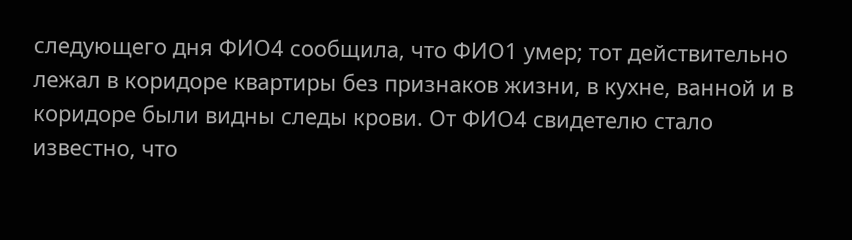следующего дня ФИО4 сообщила, что ФИО1 умер; тот действительно лежал в коридоре квартиры без признаков жизни, в кухне, ванной и в коридоре были видны следы крови. От ФИО4 свидетелю стало известно, что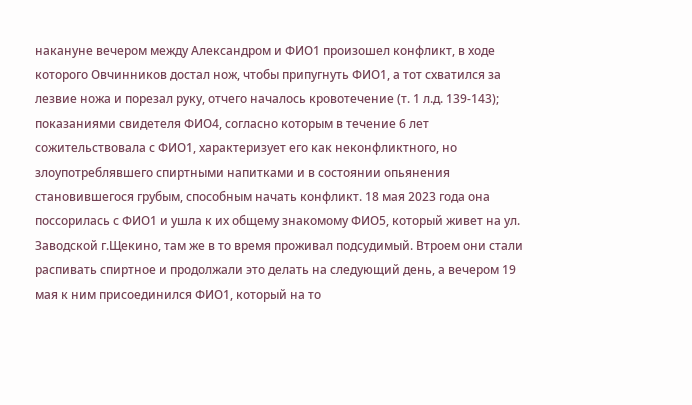накануне вечером между Александром и ФИО1 произошел конфликт, в ходе которого Овчинников достал нож, чтобы припугнуть ФИО1, а тот схватился за лезвие ножа и порезал руку, отчего началось кровотечение (т. 1 л.д. 139-143); показаниями свидетеля ФИО4, согласно которым в течение 6 лет сожительствовала с ФИО1, характеризует его как неконфликтного, но злоупотреблявшего спиртными напитками и в состоянии опьянения становившегося грубым, способным начать конфликт. 18 мая 2023 года она поссорилась с ФИО1 и ушла к их общему знакомому ФИО5, который живет на ул. Заводской г.Щекино, там же в то время проживал подсудимый. Втроем они стали распивать спиртное и продолжали это делать на следующий день, а вечером 19 мая к ним присоединился ФИО1, который на то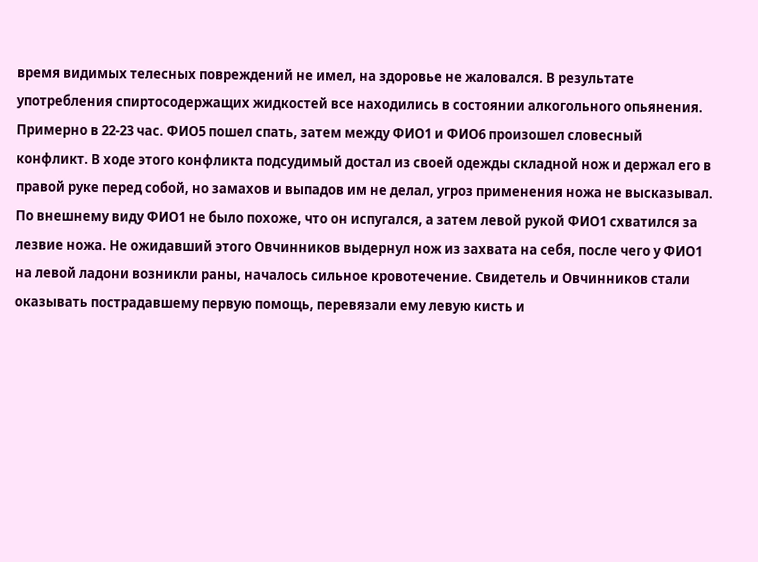время видимых телесных повреждений не имел, на здоровье не жаловался. В результате употребления спиртосодержащих жидкостей все находились в состоянии алкогольного опьянения. Примерно в 22-23 час. ФИО5 пошел спать, затем между ФИО1 и ФИО6 произошел словесный конфликт. В ходе этого конфликта подсудимый достал из своей одежды складной нож и держал его в правой руке перед собой, но замахов и выпадов им не делал, угроз применения ножа не высказывал. По внешнему виду ФИО1 не было похоже, что он испугался, а затем левой рукой ФИО1 схватился за лезвие ножа. Не ожидавший этого Овчинников выдернул нож из захвата на себя, после чего у ФИО1 на левой ладони возникли раны, началось сильное кровотечение. Свидетель и Овчинников стали оказывать пострадавшему первую помощь, перевязали ему левую кисть и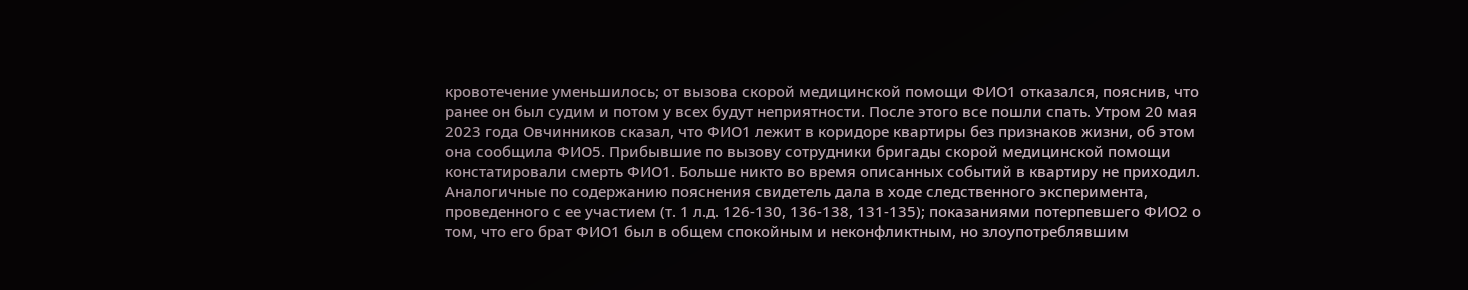кровотечение уменьшилось; от вызова скорой медицинской помощи ФИО1 отказался, пояснив, что ранее он был судим и потом у всех будут неприятности. После этого все пошли спать. Утром 20 мая 2023 года Овчинников сказал, что ФИО1 лежит в коридоре квартиры без признаков жизни, об этом она сообщила ФИО5. Прибывшие по вызову сотрудники бригады скорой медицинской помощи констатировали смерть ФИО1. Больше никто во время описанных событий в квартиру не приходил. Аналогичные по содержанию пояснения свидетель дала в ходе следственного эксперимента, проведенного с ее участием (т. 1 л.д. 126-130, 136-138, 131-135); показаниями потерпевшего ФИО2 о том, что его брат ФИО1 был в общем спокойным и неконфликтным, но злоупотреблявшим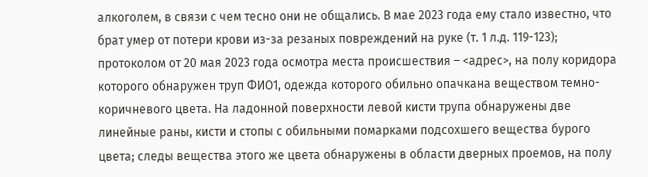алкоголем, в связи с чем тесно они не общались. В мае 2023 года ему стало известно, что брат умер от потери крови из-за резаных повреждений на руке (т. 1 л.д. 119-123); протоколом от 20 мая 2023 года осмотра места происшествия – <адрес>, на полу коридора которого обнаружен труп ФИО1, одежда которого обильно опачкана веществом темно-коричневого цвета. На ладонной поверхности левой кисти трупа обнаружены две линейные раны, кисти и стопы с обильными помарками подсохшего вещества бурого цвета; следы вещества этого же цвета обнаружены в области дверных проемов, на полу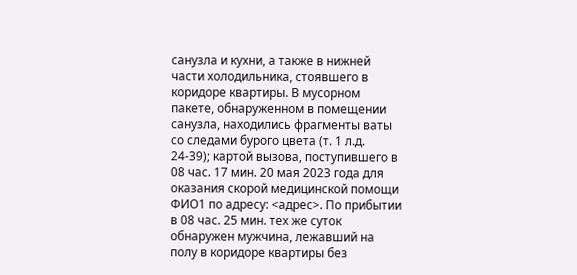санузла и кухни, а также в нижней части холодильника, стоявшего в коридоре квартиры. В мусорном пакете, обнаруженном в помещении санузла, находились фрагменты ваты со следами бурого цвета (т. 1 л.д. 24-39); картой вызова, поступившего в 08 час. 17 мин. 20 мая 2023 года для оказания скорой медицинской помощи ФИО1 по адресу: <адрес>. По прибытии в 08 час. 25 мин. тех же суток обнаружен мужчина, лежавший на полу в коридоре квартиры без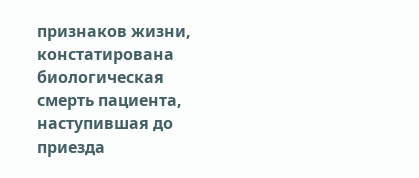признаков жизни, констатирована биологическая смерть пациента, наступившая до приезда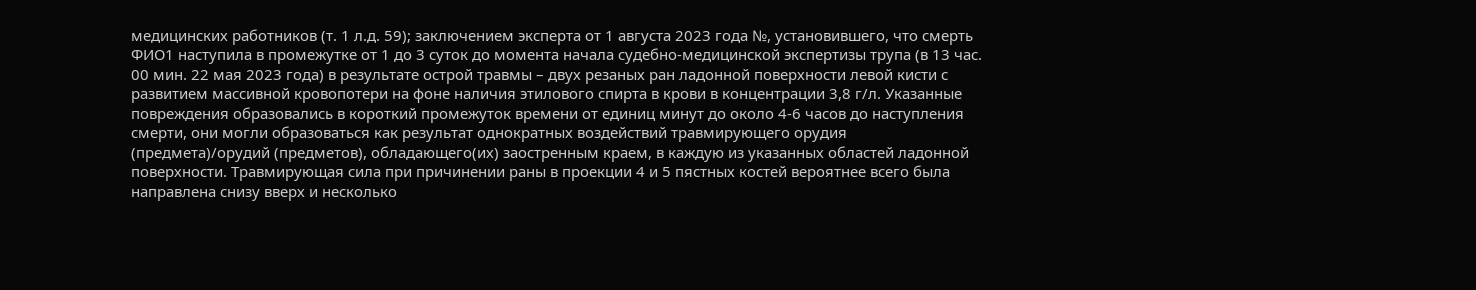медицинских работников (т. 1 л.д. 59); заключением эксперта от 1 августа 2023 года №, установившего, что смерть ФИО1 наступила в промежутке от 1 до 3 суток до момента начала судебно-медицинской экспертизы трупа (в 13 час. 00 мин. 22 мая 2023 года) в результате острой травмы – двух резаных ран ладонной поверхности левой кисти с развитием массивной кровопотери на фоне наличия этилового спирта в крови в концентрации 3,8 г/л. Указанные повреждения образовались в короткий промежуток времени от единиц минут до около 4-6 часов до наступления смерти, они могли образоваться как результат однократных воздействий травмирующего орудия (предмета)/орудий (предметов), обладающего(их) заостренным краем, в каждую из указанных областей ладонной поверхности. Травмирующая сила при причинении раны в проекции 4 и 5 пястных костей вероятнее всего была направлена снизу вверх и несколько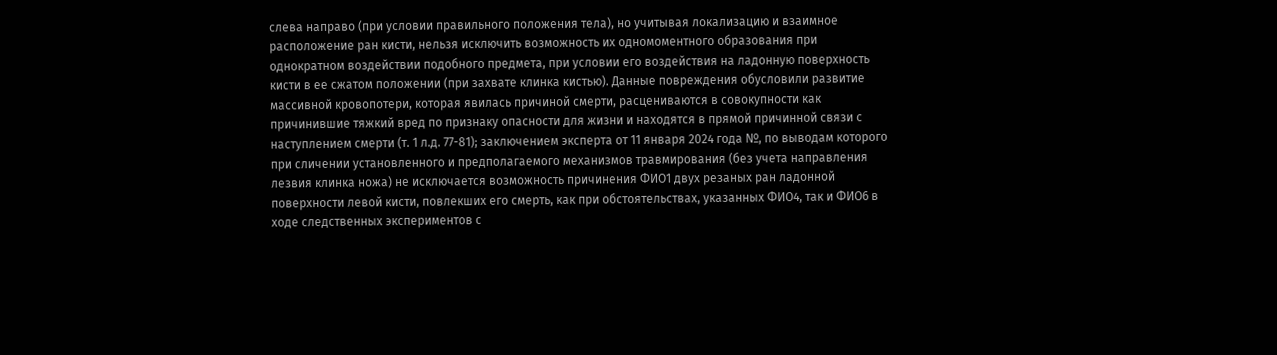слева направо (при условии правильного положения тела), но учитывая локализацию и взаимное расположение ран кисти, нельзя исключить возможность их одномоментного образования при однократном воздействии подобного предмета, при условии его воздействия на ладонную поверхность кисти в ее сжатом положении (при захвате клинка кистью). Данные повреждения обусловили развитие массивной кровопотери, которая явилась причиной смерти, расцениваются в совокупности как причинившие тяжкий вред по признаку опасности для жизни и находятся в прямой причинной связи с наступлением смерти (т. 1 л.д. 77-81); заключением эксперта от 11 января 2024 года №, по выводам которого при сличении установленного и предполагаемого механизмов травмирования (без учета направления лезвия клинка ножа) не исключается возможность причинения ФИО1 двух резаных ран ладонной поверхности левой кисти, повлекших его смерть, как при обстоятельствах, указанных ФИО4, так и ФИО6 в ходе следственных экспериментов с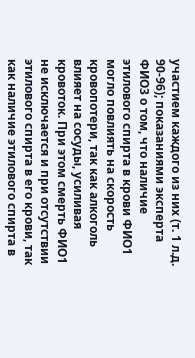участием каждого из них (т. 1 л.д. 90-96); показаниями эксперта ФИО3 о том, что наличие этилового спирта в крови ФИО1 могло повлиять на скорость кровопотери, так как алкоголь влияет на сосуды, усиливая кровоток. При этом смерть ФИО1 не исключается и при отсутствии этилового спирта в его крови, так как наличие этилового спирта в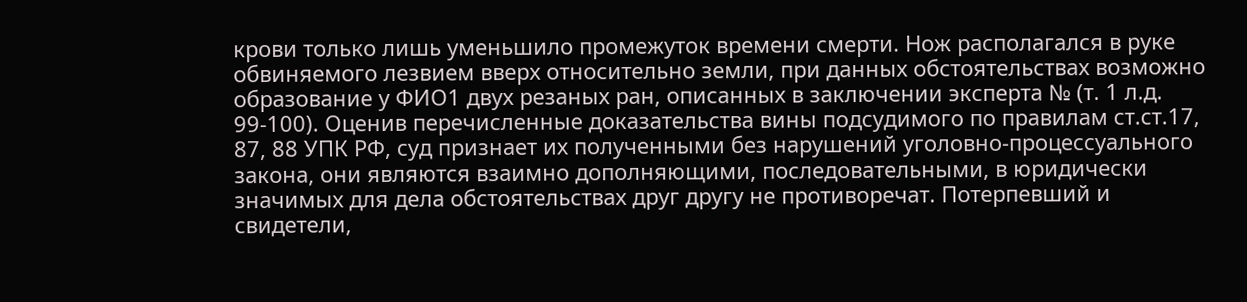крови только лишь уменьшило промежуток времени смерти. Нож располагался в руке обвиняемого лезвием вверх относительно земли, при данных обстоятельствах возможно образование у ФИО1 двух резаных ран, описанных в заключении эксперта № (т. 1 л.д. 99-100). Оценив перечисленные доказательства вины подсудимого по правилам ст.ст.17, 87, 88 УПК РФ, суд признает их полученными без нарушений уголовно-процессуального закона, они являются взаимно дополняющими, последовательными, в юридически значимых для дела обстоятельствах друг другу не противоречат. Потерпевший и свидетели,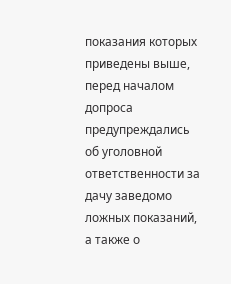показания которых приведены выше, перед началом допроса предупреждались об уголовной ответственности за дачу заведомо ложных показаний, а также о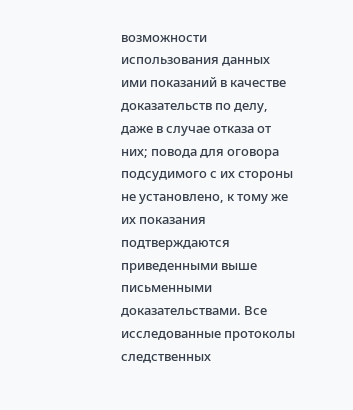возможности использования данных ими показаний в качестве доказательств по делу, даже в случае отказа от них; повода для оговора подсудимого с их стороны не установлено, к тому же их показания подтверждаются приведенными выше письменными доказательствами. Все исследованные протоколы следственных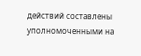действий составлены уполномоченными на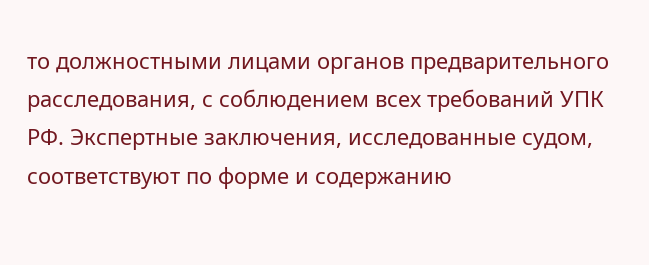то должностными лицами органов предварительного расследования, с соблюдением всех требований УПК РФ. Экспертные заключения, исследованные судом, соответствуют по форме и содержанию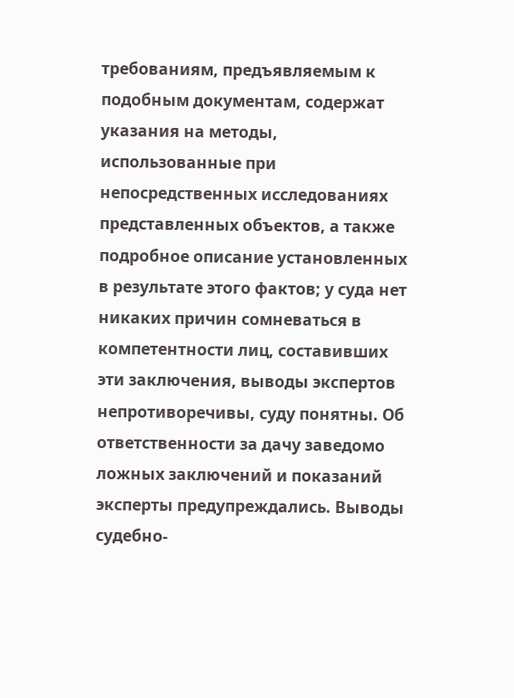требованиям, предъявляемым к подобным документам, содержат указания на методы, использованные при непосредственных исследованиях представленных объектов, а также подробное описание установленных в результате этого фактов; у суда нет никаких причин сомневаться в компетентности лиц, составивших эти заключения, выводы экспертов непротиворечивы, суду понятны. Об ответственности за дачу заведомо ложных заключений и показаний эксперты предупреждались. Выводы судебно-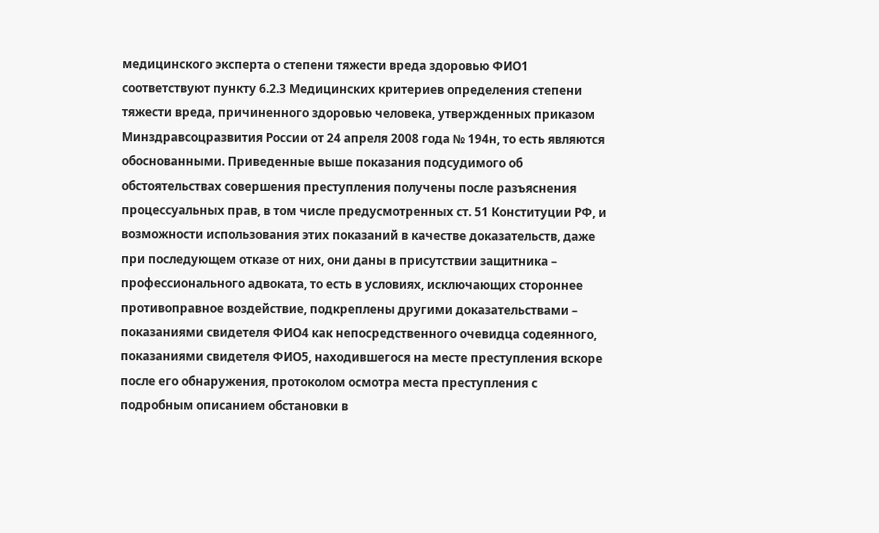медицинского эксперта о степени тяжести вреда здоровью ФИО1 соответствуют пункту 6.2.3 Медицинских критериев определения степени тяжести вреда, причиненного здоровью человека, утвержденных приказом Минздравсоцразвития России от 24 апреля 2008 года № 194н, то есть являются обоснованными. Приведенные выше показания подсудимого об обстоятельствах совершения преступления получены после разъяснения процессуальных прав, в том числе предусмотренных ст. 51 Конституции РФ, и возможности использования этих показаний в качестве доказательств, даже при последующем отказе от них, они даны в присутствии защитника – профессионального адвоката, то есть в условиях, исключающих стороннее противоправное воздействие, подкреплены другими доказательствами – показаниями свидетеля ФИО4 как непосредственного очевидца содеянного, показаниями свидетеля ФИО5, находившегося на месте преступления вскоре после его обнаружения, протоколом осмотра места преступления с подробным описанием обстановки в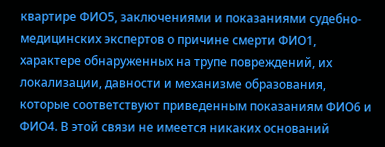квартире ФИО5, заключениями и показаниями судебно-медицинских экспертов о причине смерти ФИО1, характере обнаруженных на трупе повреждений, их локализации, давности и механизме образования, которые соответствуют приведенным показаниям ФИО6 и ФИО4. В этой связи не имеется никаких оснований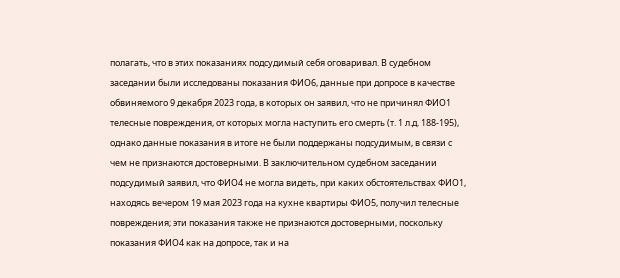полагать, что в этих показаниях подсудимый себя оговаривал. В судебном заседании были исследованы показания ФИО6, данные при допросе в качестве обвиняемого 9 декабря 2023 года, в которых он заявил, что не причинял ФИО1 телесные повреждения, от которых могла наступить его смерть (т. 1 л.д. 188-195), однако данные показания в итоге не были поддержаны подсудимым, в связи с чем не признаются достоверными. В заключительном судебном заседании подсудимый заявил, что ФИО4 не могла видеть, при каких обстоятельствах ФИО1, находясь вечером 19 мая 2023 года на кухне квартиры ФИО5, получил телесные повреждения; эти показания также не признаются достоверными, поскольку показания ФИО4 как на допросе, так и на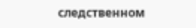следственном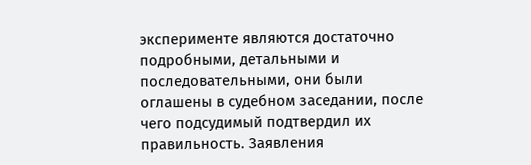эксперименте являются достаточно подробными, детальными и последовательными, они были оглашены в судебном заседании, после чего подсудимый подтвердил их правильность. Заявления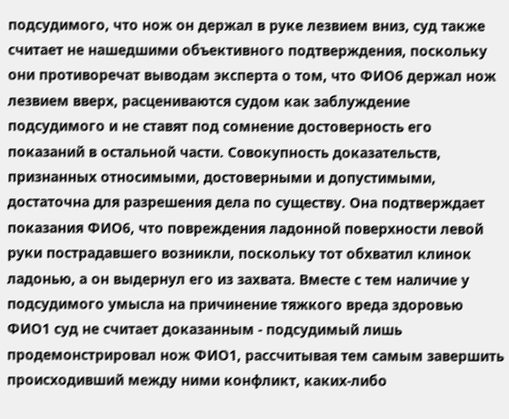подсудимого, что нож он держал в руке лезвием вниз, суд также считает не нашедшими объективного подтверждения, поскольку они противоречат выводам эксперта о том, что ФИО6 держал нож лезвием вверх, расцениваются судом как заблуждение подсудимого и не ставят под сомнение достоверность его показаний в остальной части. Совокупность доказательств, признанных относимыми, достоверными и допустимыми, достаточна для разрешения дела по существу. Она подтверждает показания ФИО6, что повреждения ладонной поверхности левой руки пострадавшего возникли, поскольку тот обхватил клинок ладонью, а он выдернул его из захвата. Вместе с тем наличие у подсудимого умысла на причинение тяжкого вреда здоровью ФИО1 суд не считает доказанным - подсудимый лишь продемонстрировал нож ФИО1, рассчитывая тем самым завершить происходивший между ними конфликт, каких-либо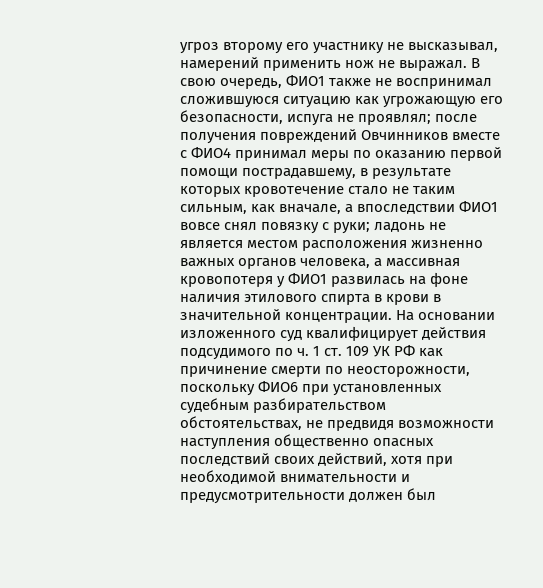угроз второму его участнику не высказывал, намерений применить нож не выражал. В свою очередь, ФИО1 также не воспринимал сложившуюся ситуацию как угрожающую его безопасности, испуга не проявлял; после получения повреждений Овчинников вместе с ФИО4 принимал меры по оказанию первой помощи пострадавшему, в результате которых кровотечение стало не таким сильным, как вначале, а впоследствии ФИО1 вовсе снял повязку с руки; ладонь не является местом расположения жизненно важных органов человека, а массивная кровопотеря у ФИО1 развилась на фоне наличия этилового спирта в крови в значительной концентрации. На основании изложенного суд квалифицирует действия подсудимого по ч. 1 ст. 109 УК РФ как причинение смерти по неосторожности, поскольку ФИО6 при установленных судебным разбирательством обстоятельствах, не предвидя возможности наступления общественно опасных последствий своих действий, хотя при необходимой внимательности и предусмотрительности должен был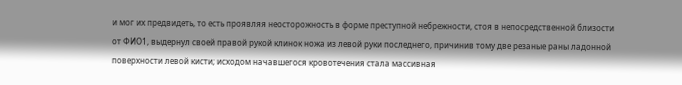и мог их предвидеть, то есть проявляя неосторожность в форме преступной небрежности, стоя в непосредственной близости от ФИО1, выдернул своей правой рукой клинок ножа из левой руки последнего, причинив тому две резаные раны ладонной поверхности левой кисти; исходом начавшегося кровотечения стала массивная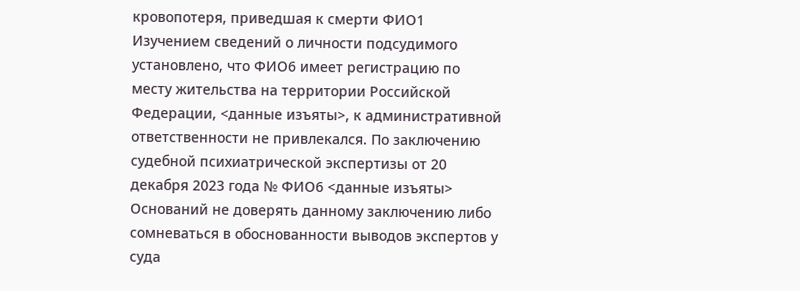кровопотеря, приведшая к смерти ФИО1 Изучением сведений о личности подсудимого установлено, что ФИО6 имеет регистрацию по месту жительства на территории Российской Федерации, <данные изъяты>, к административной ответственности не привлекался. По заключению судебной психиатрической экспертизы от 20 декабря 2023 года № ФИО6 <данные изъяты> Оснований не доверять данному заключению либо сомневаться в обоснованности выводов экспертов у суда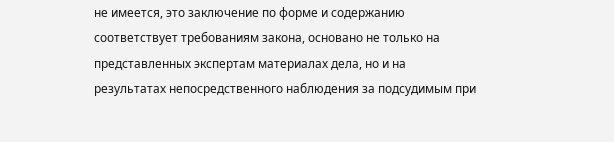не имеется, это заключение по форме и содержанию соответствует требованиям закона, основано не только на представленных экспертам материалах дела, но и на результатах непосредственного наблюдения за подсудимым при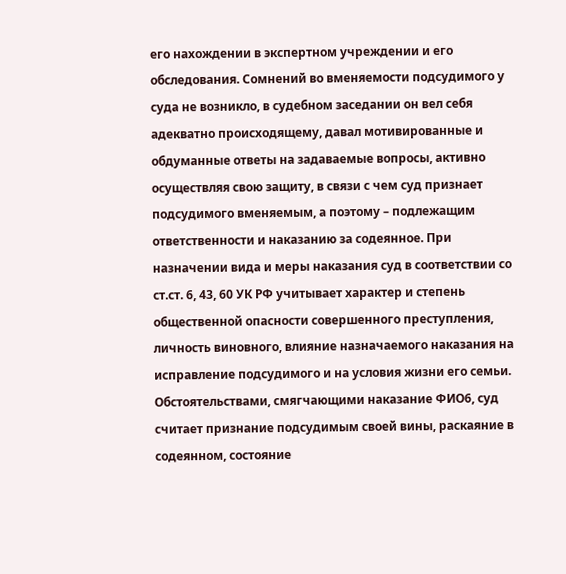его нахождении в экспертном учреждении и его обследования. Сомнений во вменяемости подсудимого у суда не возникло, в судебном заседании он вел себя адекватно происходящему, давал мотивированные и обдуманные ответы на задаваемые вопросы, активно осуществляя свою защиту, в связи с чем суд признает подсудимого вменяемым, а поэтому – подлежащим ответственности и наказанию за содеянное. При назначении вида и меры наказания суд в соответствии со ст.ст. 6, 43, 60 УК РФ учитывает характер и степень общественной опасности совершенного преступления, личность виновного, влияние назначаемого наказания на исправление подсудимого и на условия жизни его семьи. Обстоятельствами, смягчающими наказание ФИО6, суд считает признание подсудимым своей вины, раскаяние в содеянном, состояние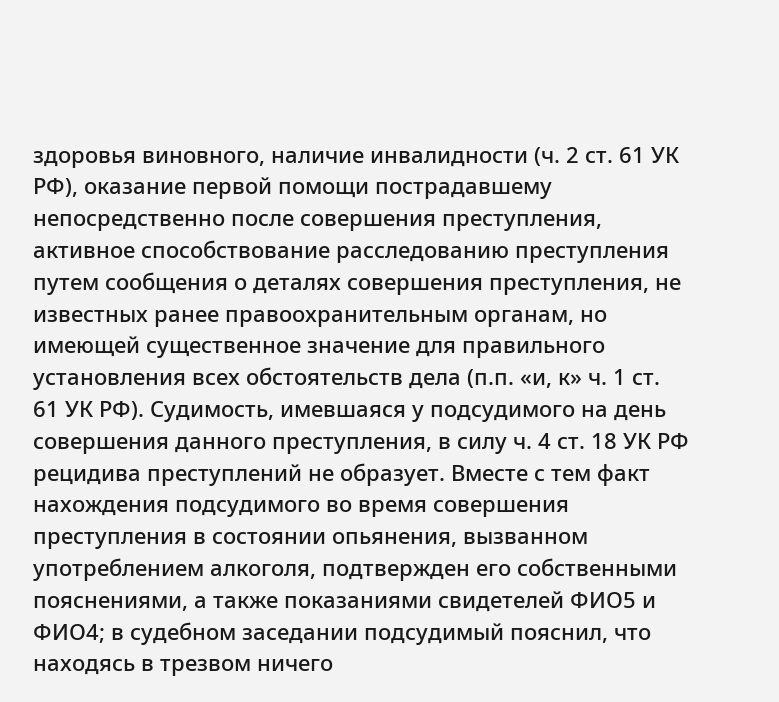здоровья виновного, наличие инвалидности (ч. 2 ст. 61 УК РФ), оказание первой помощи пострадавшему непосредственно после совершения преступления, активное способствование расследованию преступления путем сообщения о деталях совершения преступления, не известных ранее правоохранительным органам, но имеющей существенное значение для правильного установления всех обстоятельств дела (п.п. «и, к» ч. 1 ст. 61 УК РФ). Судимость, имевшаяся у подсудимого на день совершения данного преступления, в силу ч. 4 ст. 18 УК РФ рецидива преступлений не образует. Вместе с тем факт нахождения подсудимого во время совершения преступления в состоянии опьянения, вызванном употреблением алкоголя, подтвержден его собственными пояснениями, а также показаниями свидетелей ФИО5 и ФИО4; в судебном заседании подсудимый пояснил, что находясь в трезвом ничего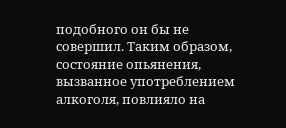подобного он бы не совершил. Таким образом, состояние опьянения, вызванное употреблением алкоголя, повлияло на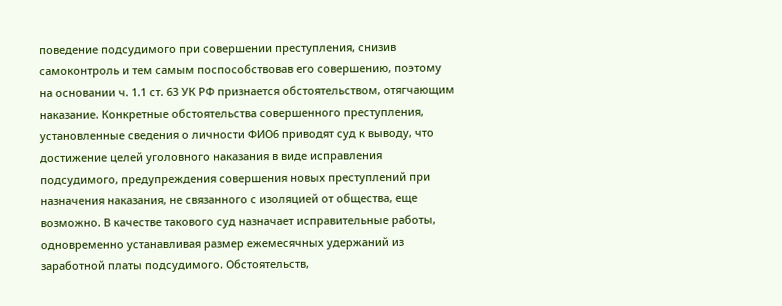поведение подсудимого при совершении преступления, снизив самоконтроль и тем самым поспособствовав его совершению, поэтому на основании ч. 1.1 ст. 63 УК РФ признается обстоятельством, отягчающим наказание. Конкретные обстоятельства совершенного преступления, установленные сведения о личности ФИО6 приводят суд к выводу, что достижение целей уголовного наказания в виде исправления подсудимого, предупреждения совершения новых преступлений при назначения наказания, не связанного с изоляцией от общества, еще возможно. В качестве такового суд назначает исправительные работы, одновременно устанавливая размер ежемесячных удержаний из заработной платы подсудимого. Обстоятельств,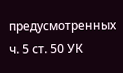предусмотренных ч. 5 ст. 50 УК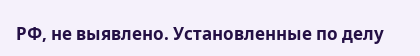РФ, не выявлено. Установленные по делу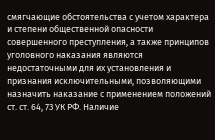смягчающие обстоятельства с учетом характера и степени общественной опасности совершенного преступления, а также принципов уголовного наказания являются недостаточными для их установления и признания исключительными, позволяющими назначить наказание с применением положений ст. ст. 64, 73 УК РФ. Наличие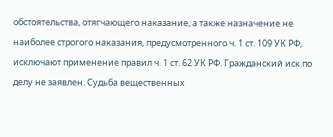обстоятельства, отягчающего наказание, а также назначение не наиболее строгого наказания, предусмотренного ч. 1 ст. 109 УК РФ, исключают применение правил ч. 1 ст. 62 УК РФ. Гражданский иск по делу не заявлен. Судьба вещественных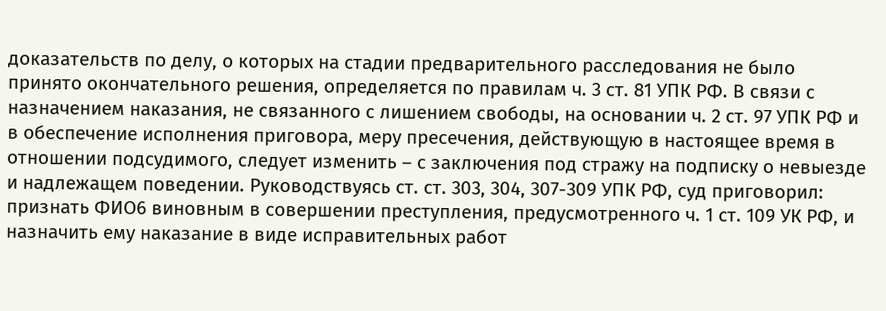доказательств по делу, о которых на стадии предварительного расследования не было принято окончательного решения, определяется по правилам ч. 3 ст. 81 УПК РФ. В связи с назначением наказания, не связанного с лишением свободы, на основании ч. 2 ст. 97 УПК РФ и в обеспечение исполнения приговора, меру пресечения, действующую в настоящее время в отношении подсудимого, следует изменить – с заключения под стражу на подписку о невыезде и надлежащем поведении. Руководствуясь ст. ст. 303, 304, 307-309 УПК РФ, суд приговорил: признать ФИО6 виновным в совершении преступления, предусмотренного ч. 1 ст. 109 УК РФ, и назначить ему наказание в виде исправительных работ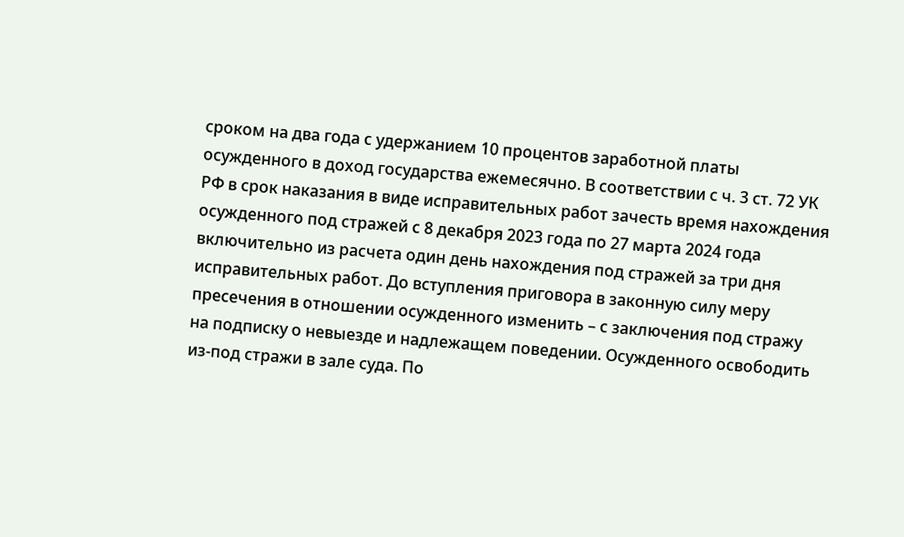сроком на два года с удержанием 10 процентов заработной платы осужденного в доход государства ежемесячно. В соответствии с ч. 3 ст. 72 УК РФ в срок наказания в виде исправительных работ зачесть время нахождения осужденного под стражей с 8 декабря 2023 года по 27 марта 2024 года включительно из расчета один день нахождения под стражей за три дня исправительных работ. До вступления приговора в законную силу меру пресечения в отношении осужденного изменить – с заключения под стражу на подписку о невыезде и надлежащем поведении. Осужденного освободить из-под стражи в зале суда. По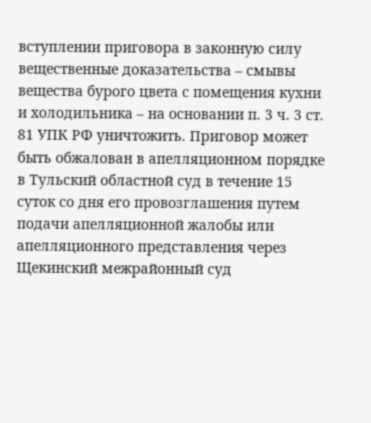вступлении приговора в законную силу вещественные доказательства – смывы вещества бурого цвета с помещения кухни и холодильника – на основании п. 3 ч. 3 ст. 81 УПК РФ уничтожить. Приговор может быть обжалован в апелляционном порядке в Тульский областной суд в течение 15 суток со дня его провозглашения путем подачи апелляционной жалобы или апелляционного представления через Щекинский межрайонный суд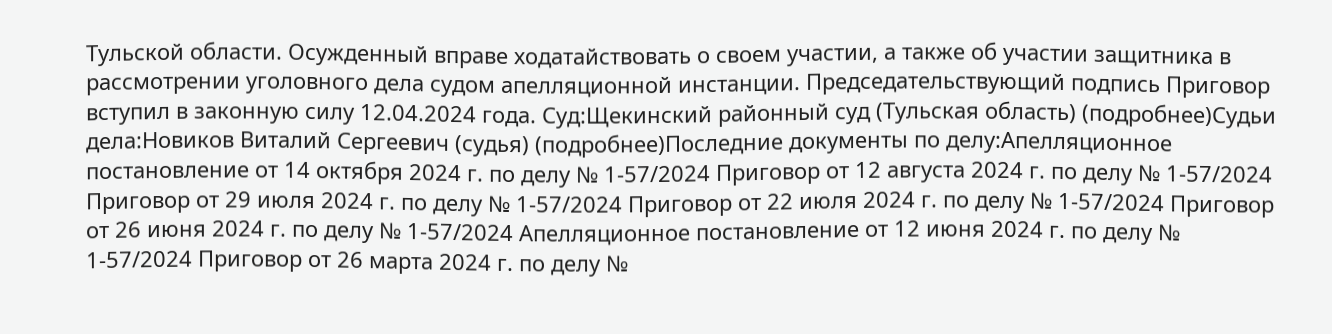Тульской области. Осужденный вправе ходатайствовать о своем участии, а также об участии защитника в рассмотрении уголовного дела судом апелляционной инстанции. Председательствующий подпись Приговор вступил в законную силу 12.04.2024 года. Суд:Щекинский районный суд (Тульская область) (подробнее)Судьи дела:Новиков Виталий Сергеевич (судья) (подробнее)Последние документы по делу:Апелляционное постановление от 14 октября 2024 г. по делу № 1-57/2024 Приговор от 12 августа 2024 г. по делу № 1-57/2024 Приговор от 29 июля 2024 г. по делу № 1-57/2024 Приговор от 22 июля 2024 г. по делу № 1-57/2024 Приговор от 26 июня 2024 г. по делу № 1-57/2024 Апелляционное постановление от 12 июня 2024 г. по делу № 1-57/2024 Приговор от 26 марта 2024 г. по делу №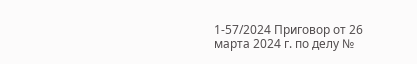1-57/2024 Приговор от 26 марта 2024 г. по делу №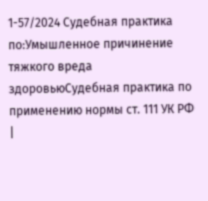1-57/2024 Судебная практика по:Умышленное причинение тяжкого вреда здоровьюСудебная практика по применению нормы ст. 111 УК РФ |